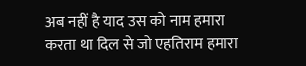अब नहीं है याद उस को नाम हमारा
करता था दिल से जो एहतिराम हमारा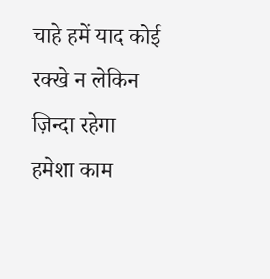चाहे हमें याद कोई रक्खे न लेकिन
ज़िन्दा रहेगा हमेशा काम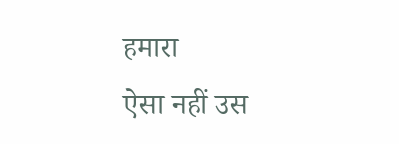हमारा
ऐसा नहीं उस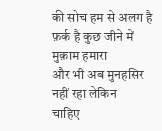की सोच हम से अलग है
फ़र्क है कुछ जीने में मुक़ाम हमारा
और भी अब मुनहसिर नहीं रहा लेकिन
चाहिए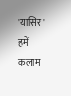'यासिर' हमें कलाम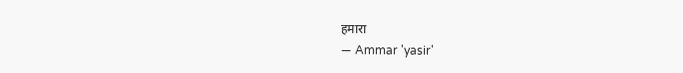हमारा
— Ammar 'yasir'